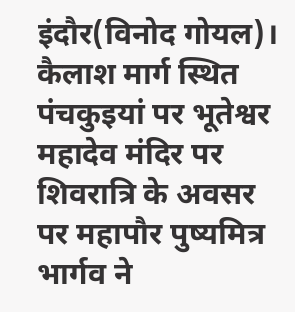इंदौर(विनोद गोयल)। कैलाश मार्ग स्थित पंचकुइयां पर भूतेश्वर महादेव मंदिर पर शिवरात्रि के अवसर पर महापौर पुष्यमित्र भार्गव ने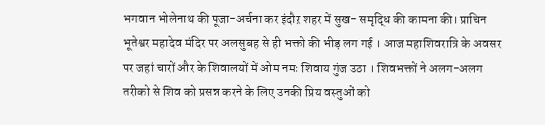भगवान भोलेनाथ की पूजा-अर्चना कर इंदौऱ शहर में सुख- समृद्धि की कामना की। प्राचिन भूतेश्वर महादेव मंदिर पर अलसुबह से ही भक्तो की भीड़ लग गई । आज महाशिवरात्रि के अवसर पर जहां चारों और के शिवालयों में ओम नमः शिवाय गुंज उठा । शिवभक्तों ने अलग-अलग तरीको से शिव को प्रसन्न करने के लिए उनकी प्रिय वस्तुओं को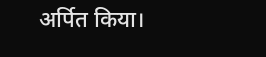अर्पित किया।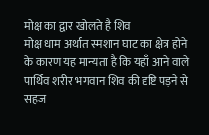मोक्ष का द्वार खोलते है शिव
मोक्ष धाम अर्थात स्मशान घाट का क्षेत्र होने के कारण यह मान्यता है कि यहाँ आने वाले पार्थिव शरीर भगवान शिव की दृष्टि पड़ने से सहज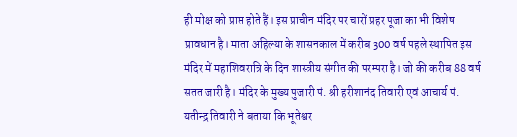ही मोक्ष को प्राप्त होते हैं। इस प्राचीन मंदिर पर चारों प्रहर पूजा का भी विशेष प्रावधान है। माता अहिल्या के शासनकाल में करीब 300 वर्ष पहले स्थापित इस मंदिर में महाशिवरात्रि के दिन शास्त्रीय संगीत की परम्परा है। जो की करीब 88 वर्ष सतत जारी है। मंदिर के मुख्य पुजारी पं. श्री हरीशानंद तिवारी एवं आचार्य पं. यतीन्द्र तिवारी ने बताया कि भूतेश्वर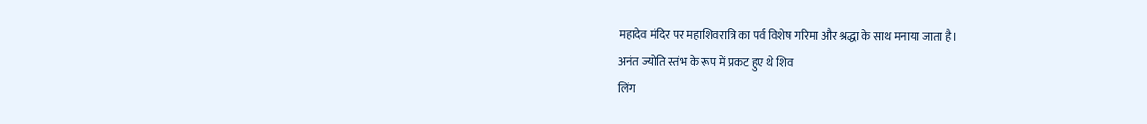महादेव मंदिर पर महाशिवरात्रि का पर्व विशेष गरिमा और श्रद्धा के साथ मनाया जाता है।
अनंत ज्योति स्तंभ के रूप में प्रकट हुए थे शिव
लिंग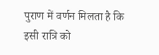पुराण में वर्णन मिलता है कि इसी रात्रि को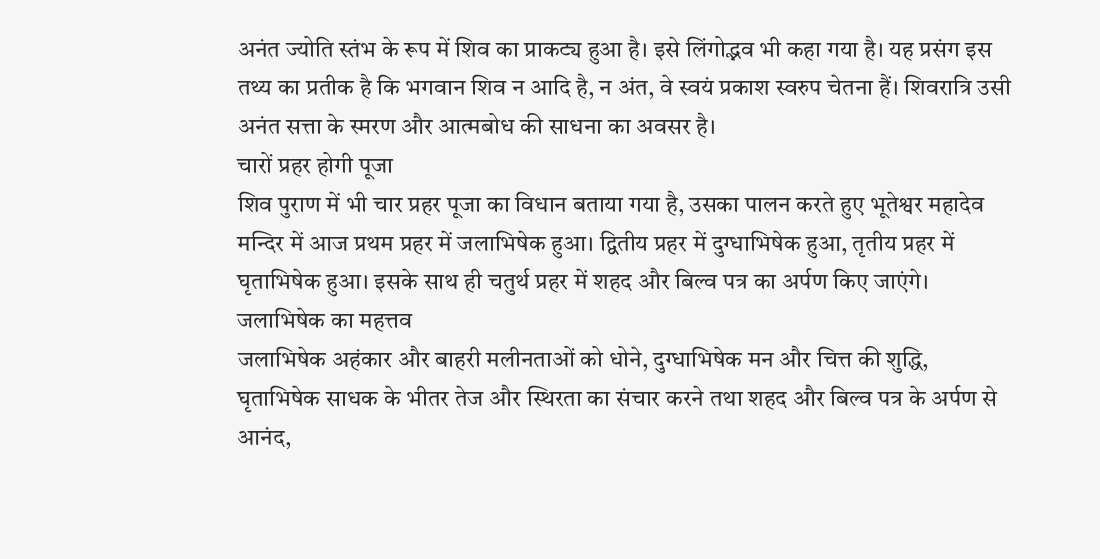अनंत ज्योति स्तंभ के रूप में शिव का प्राकट्य हुआ है। इसे लिंगोद्भव भी कहा गया है। यह प्रसंग इस तथ्य का प्रतीक है कि भगवान शिव न आदि है, न अंत, वे स्वयं प्रकाश स्वरुप चेतना हैं। शिवरात्रि उसी अनंत सत्ता के स्मरण और आत्मबोध की साधना का अवसर है।
चारों प्रहर होगी पूजा
शिव पुराण में भी चार प्रहर पूजा का विधान बताया गया है, उसका पालन करते हुए भूतेश्वर महादेव मन्दिर में आज प्रथम प्रहर में जलाभिषेक हुआ। द्वितीय प्रहर में दुग्धाभिषेक हुआ, तृतीय प्रहर में घृताभिषेक हुआ। इसके साथ ही चतुर्थ प्रहर में शहद और बिल्व पत्र का अर्पण किए जाएंगे।
जलाभिषेक का महत्तव
जलाभिषेक अहंकार और बाहरी मलीनताओं को धोने, दुग्धाभिषेक मन और चित्त की शुद्धि, घृताभिषेक साधक के भीतर तेज और स्थिरता का संचार करने तथा शहद और बिल्व पत्र के अर्पण से आनंद,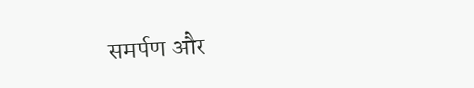समर्पण और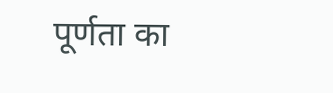पूर्णता का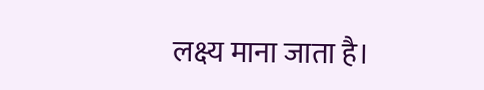लक्ष्य माना जाता है।